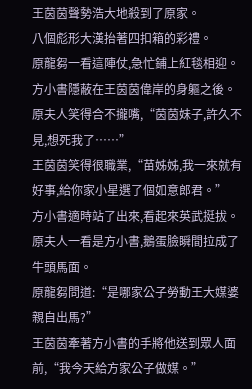王茵茵聲勢浩大地殺到了原家。
八個彪形大漢抬著四扣箱的彩禮。
原龍芻一看這陣仗,急忙鋪上紅毯相迎。
方小書隱蔽在王茵茵偉岸的身軀之後。
原夫人笑得合不攏嘴,“茵茵妹子,許久不見,想死我了……”
王茵茵笑得很職業,“苗姊姊,我一來就有好事,給你家小星選了個如意郎君。”
方小書適時站了出來,看起來英武挺拔。
原夫人一看是方小書,鵝蛋臉瞬間拉成了牛頭馬面。
原龍芻問道:“是哪家公子勞動王大媒婆親自出馬?”
王茵茵牽著方小書的手將他送到眾人面前,“我今天給方家公子做媒。”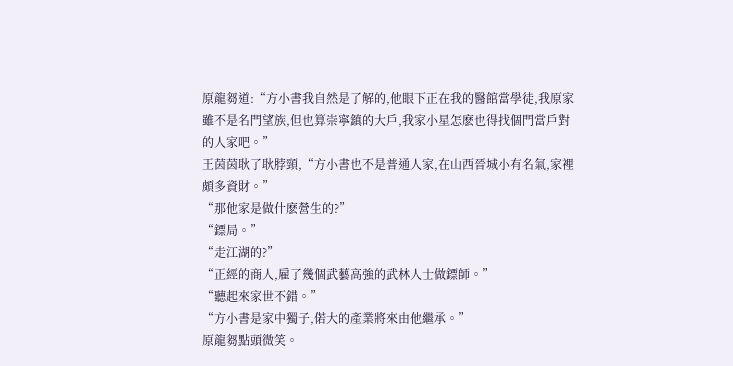原龍芻道:“方小書我自然是了解的,他眼下正在我的醫館當學徒,我原家雖不是名門望族,但也算崇寧鎮的大戶,我家小星怎麽也得找個門當戶對的人家吧。”
王茵茵耿了耿脖頸,“方小書也不是普通人家,在山西晉城小有名氣,家裡頗多資財。”
“那他家是做什麽營生的?”
“鏢局。”
“走江湖的?”
“正經的商人,雇了幾個武藝高強的武林人士做鏢師。”
“聽起來家世不錯。”
“方小書是家中獨子,偌大的產業將來由他繼承。”
原龍芻點頭微笑。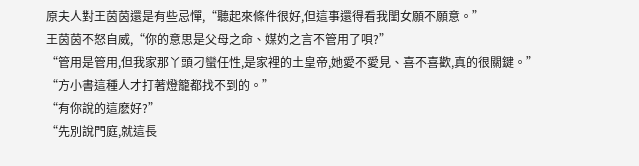原夫人對王茵茵還是有些忌憚,“聽起來條件很好,但這事還得看我閨女願不願意。”
王茵茵不怒自威,“你的意思是父母之命、媒妁之言不管用了唄?”
“管用是管用,但我家那丫頭刁蠻任性,是家裡的土皇帝,她愛不愛見、喜不喜歡,真的很關鍵。”
“方小書這種人才打著燈籠都找不到的。”
“有你說的這麽好?”
“先別說門庭,就這長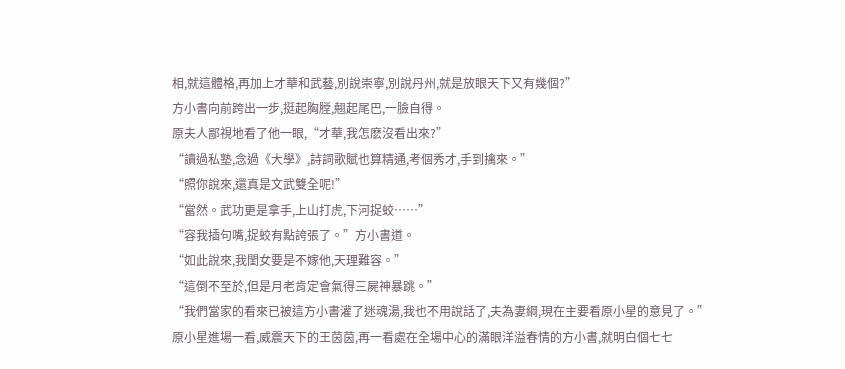相,就這體格,再加上才華和武藝,別說崇寧,別說丹州,就是放眼天下又有幾個?”
方小書向前跨出一步,挺起胸膛,翹起尾巴,一臉自得。
原夫人鄙視地看了他一眼,“才華,我怎麽沒看出來?”
“讀過私塾,念過《大學》,詩詞歌賦也算精通,考個秀才,手到擒來。”
“照你說來,還真是文武雙全呢!”
“當然。武功更是拿手,上山打虎,下河捉蛟……”
“容我插句嘴,捉蛟有點誇張了。”方小書道。
“如此說來,我閨女要是不嫁他,天理難容。”
“這倒不至於,但是月老肯定會氣得三屍神暴跳。”
“我們當家的看來已被這方小書灌了迷魂湯,我也不用說話了,夫為妻綱,現在主要看原小星的意見了。”
原小星進場一看,威震天下的王茵茵,再一看處在全場中心的滿眼洋溢春情的方小書,就明白個七七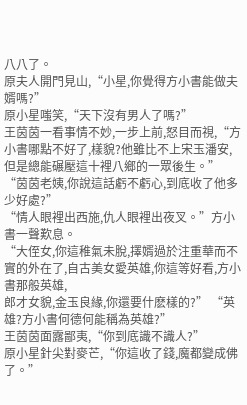八八了。
原夫人開門見山,“小星,你覺得方小書能做夫婿嗎?”
原小星嗤笑,“天下沒有男人了嗎?”
王茵茵一看事情不妙,一步上前,怒目而視,“方小書哪點不好了,樣貌?他雖比不上宋玉潘安,但是總能碾壓這十裡八鄉的一眾後生。”
“茵茵老姨,你說這話虧不虧心,到底收了他多少好處?”
“情人眼裡出西施,仇人眼裡出夜叉。”方小書一聲歎息。
“大侄女,你這稚氣未脫,擇婿過於注重華而不實的外在了,自古美女愛英雄,你這等好看,方小書那般英雄,
郎才女貌,金玉良緣,你還要什麽樣的?” “英雄?方小書何德何能稱為英雄?”
王茵茵面露鄙夷,“你到底識不識人?”
原小星針尖對麥芒,“你這收了錢,魔都變成佛了。”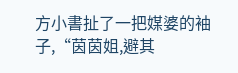方小書扯了一把媒婆的袖子,“茵茵姐,避其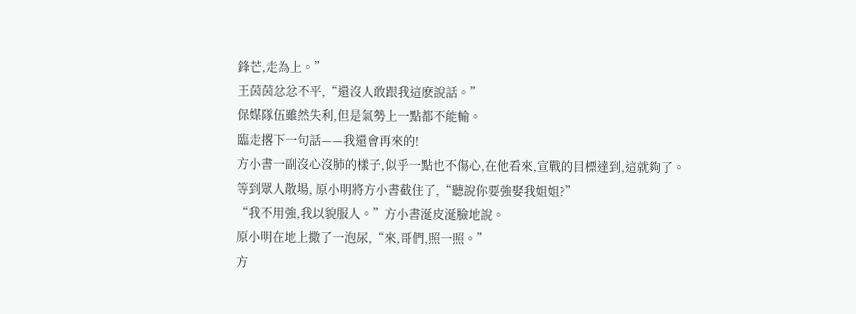鋒芒,走為上。”
王茵茵忿忿不平,“還沒人敢跟我這麽說話。”
保媒隊伍雖然失利,但是氣勢上一點都不能輸。
臨走撂下一句話——我還會再來的!
方小書一副沒心沒肺的樣子,似乎一點也不傷心,在他看來,宣戰的目標達到,這就夠了。
等到眾人散場, 原小明將方小書截住了,“聽說你要強娶我姐姐?”
“我不用強,我以貌服人。”方小書涎皮涎臉地說。
原小明在地上撒了一泡尿,“來,哥們,照一照。”
方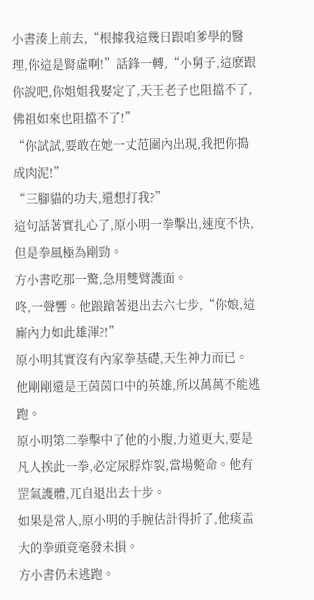小書湊上前去,“根據我這幾日跟咱爹學的醫理,你這是腎虛啊!”話鋒一轉,“小舅子,這麽跟你說吧,你姐姐我娶定了,天王老子也阻擋不了,佛祖如來也阻擋不了!”
“你試試,要敢在她一丈范圍內出現,我把你搗成肉泥!”
“三腳貓的功夫,還想打我?”
這句話著實扎心了,原小明一拳擊出,速度不快,但是拳風極為剛勁。
方小書吃那一驚,急用雙臂護面。
咚,一聲響。他踉蹌著退出去六七步,“你娘,這廝內力如此雄渾?!”
原小明其實沒有內家拳基礎,天生神力而已。
他剛剛還是王茵茵口中的英雄,所以萬萬不能逃跑。
原小明第二拳擊中了他的小腹,力道更大,要是凡人挨此一拳,必定尿脬炸裂,當場斃命。他有罡氣護體,兀自退出去十步。
如果是常人,原小明的手腕估計得折了,他痰盂大的拳頭竟毫發未損。
方小書仍未逃跑。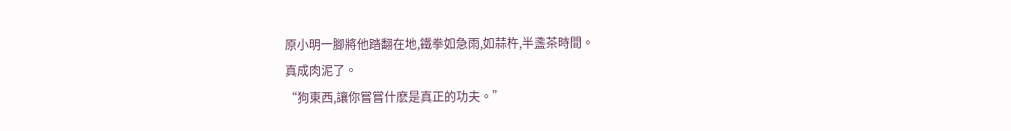原小明一腳將他踏翻在地,鐵拳如急雨,如蒜杵,半盞茶時間。
真成肉泥了。
“狗東西,讓你嘗嘗什麽是真正的功夫。”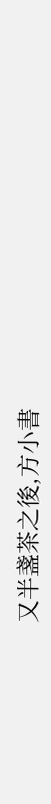又半盞茶之後,方小書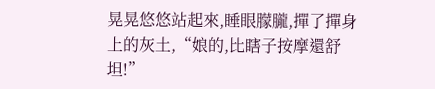晃晃悠悠站起來,睡眼朦朧,撣了撣身上的灰土,“娘的,比瞎子按摩還舒坦!”